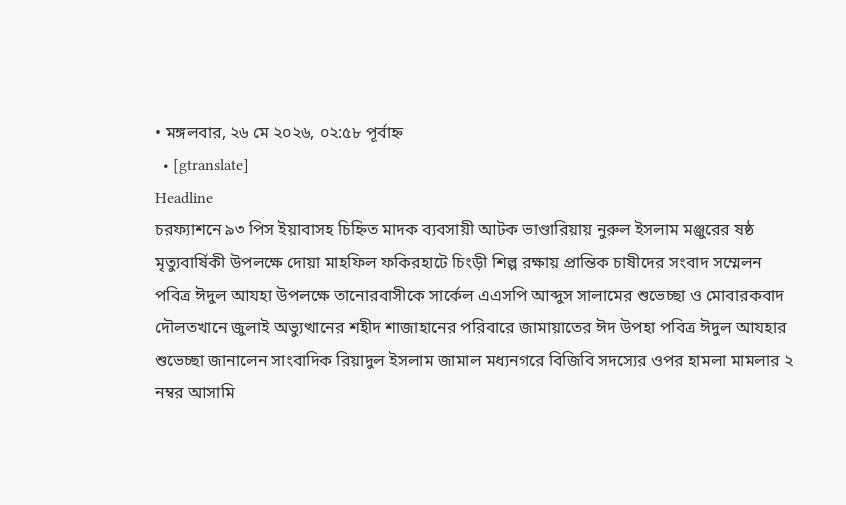• মঙ্গলবার, ২৬ মে ২০২৬, ০২:৫৮ পূর্বাহ্ন
  • [gtranslate]
Headline
চরফ্যাশনে ৯৩ পিস ইয়াবাসহ চিহ্নিত মাদক ব্যবসায়ী আটক ভাণ্ডারিয়ায় নুরুল ইসলাম মঞ্জুরের ষষ্ঠ মৃত্যুবার্ষিকী উপলক্ষে দোয়া মাহফিল ফকিরহাটে চিংড়ী শিল্প রক্ষায় প্রান্তিক চাষীদের সংবাদ সম্মেলন পবিত্র ঈদুল আযহা উপলক্ষে তানোরবাসীকে সার্কেল এএসপি আব্দুস সালামের শুভেচ্ছা ও মোবারকবাদ দৌলতখানে জুলাই অভ্যুত্থানের শহীদ শাজাহানের পরিবারে জামায়াতের ঈদ উপহা পবিত্র ঈদুল আযহার শুভেচ্ছা জানালেন সাংবাদিক রিয়াদুল ইসলাম জামাল মধ্যনগরে বিজিবি সদস্যের ওপর হামলা মামলার ২ নম্বর আসামি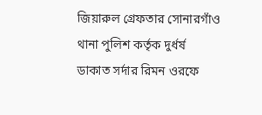জিয়ারুল গ্রেফতার সোনারগাঁও থানা পুলিশ কর্তৃক দুর্ধর্ষ ডাকাত সর্দার রিমন ওরফে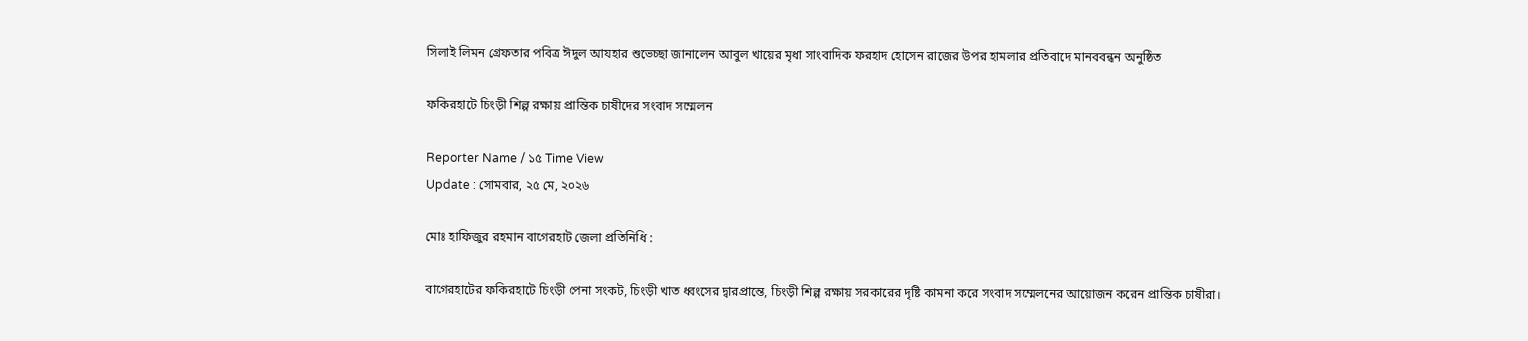সিলাই লিমন গ্রেফতার পবিত্র ঈদুল আযহার শুভেচ্ছা জানালেন আবুল খায়ের মৃধা সাংবাদিক ফরহাদ হোসেন রাজের উপর হামলার প্রতিবাদে মানববন্ধন অনুষ্ঠিত

ফকিরহাটে চিংড়ী শিল্প রক্ষায় প্রান্তিক চাষীদের সংবাদ সম্মেলন

Reporter Name / ১৫ Time View
Update : সোমবার, ২৫ মে, ২০২৬

মোঃ হাফিজুর রহমান বাগেরহাট জেলা প্রতিনিধি :

বাগেরহাটের ফকিরহাটে চিংড়ী পেনা সংকট, চিংড়ী খাত ধ্বংসের দ্বারপ্রান্তে, চিংড়ী শিল্প রক্ষায় সরকারের দৃষ্টি কামনা করে সংবাদ সম্মেলনের আয়োজন করেন প্রান্তিক চাষীরা।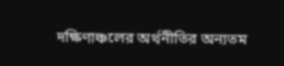দক্ষিণাঞ্চলের অর্থনীতির অন্যতম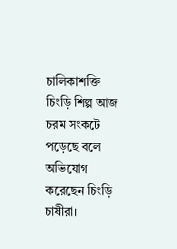চালিকাশক্তি চিংড়ি শিল্প আজ চরম সংকটে পড়েছে বলে অভিযোগ করেছেন চিংড়ি চাষীরা।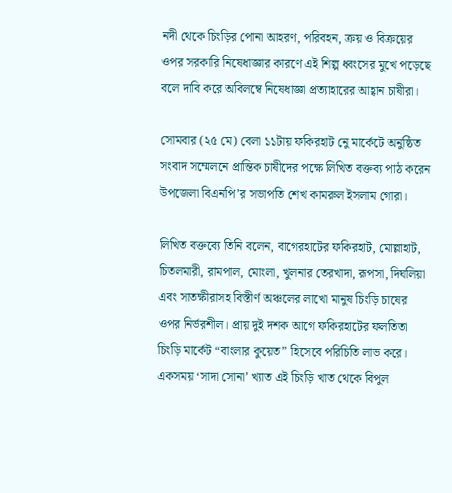নদী থেকে চিংড়ির পোনা আহরণ, পরিবহন, ক্রয় ও বিক্রয়ের ওপর সরকারি নিষেধাজ্ঞার কারণে এই শিল্প ধ্বংসের মুখে পড়েছে বলে দাবি করে অবিলম্বে নিষেধাজ্ঞা প্রত্যাহারের আহ্বান চাষীরা।

সোমবার (২৫ মে) বেলা ১১টায় ফকিরহাট নেু মার্কেটে অনুষ্ঠিত সংবাদ সম্মেলনে প্রান্তিক চাষীদের পক্ষে লিখিত বক্তব্য পাঠ করেন উপজেলা বিএনপি’র সভাপতি শেখ কামরুল ইসলাম গোরা।

লিখিত বক্তব্যে তিনি বলেন, বাগেরহাটের ফকিরহাট, মোল্লাহাট, চিতলমারী, রামপাল, মোংলা, খুলনার তেরখাদা, রূপসা, দিঘলিয়া এবং সাতক্ষীরাসহ বিস্তীর্ণ অঞ্চলের লাখো মানুষ চিংড়ি চাষের ওপর নির্ভরশীল। প্রায় দুই দশক আগে ফকিরহাটের ফলতিতা চিংড়ি মার্কেট “বাংলার কুয়েত” হিসেবে পরিচিতি লাভ করে। একসময় ‘সাদা সোনা’ খ্যাত এই চিংড়ি খাত থেকে বিপুল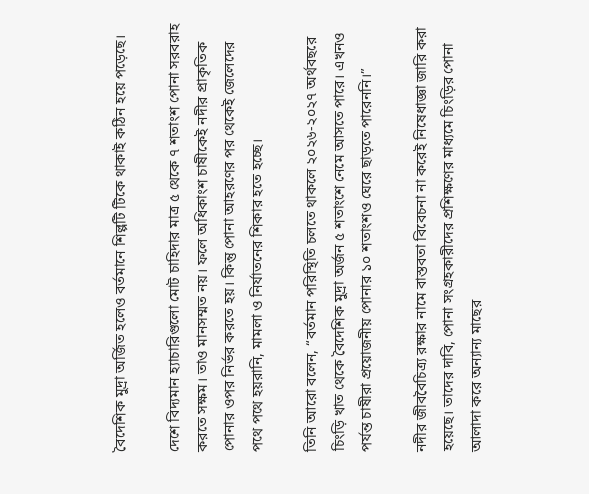বৈদেশিক মুদ্রা অর্জিত হলেও বর্তমানে শিল্পটি টিকে থাকাই কঠিন হয়ে পড়েছে।

দেশে বিদ্যমান হ্যাচারিগুলো মোট চাহিদার মাত্র ৫ থেকে ৭ শতাংশ পোনা সরবরাহ করতে সক্ষম। তাও মানসম্মত নয়। ফলে অধিকাংশ চাষীকেই নদীর প্রাকৃতিক পোনার ওপর নির্ভর করতে হয়। কিন্তু পোনা আহরণের পর থেকেই জেলেদের পথে পথে হয়রানি, মামলা ও নির্যাতনের শিকার হতে হচ্ছে।

তিনি আরো বলেন, “বর্তমান পরিস্থিতি চলতে থাকলে ২০২৬-২০২৭ অর্থবছরে চিংড়ি খাত থেকে বৈদেশিক মুদ্রা অর্জন ৫ শতাংশে নেমে আসতে পারে। এখনও পর্যন্ত চাষীরা প্রয়োজনীয় পোনার ১০ শতাংশও ঘেরে ছাড়তে পারেননি।”

নদীর জীববৈচিত্র্য রক্ষার নামে বাস্তবতা বিবেচনা না করেই নিষেধাজ্ঞা জারি করা হয়েছে। তাদের দাবি, পোনা সংগ্রহকারীদের প্রশিক্ষণের মাধ্যমে চিংড়ির পোনা আলাদা করে অন্যান্য মাছের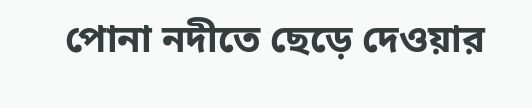পোনা নদীতে ছেড়ে দেওয়ার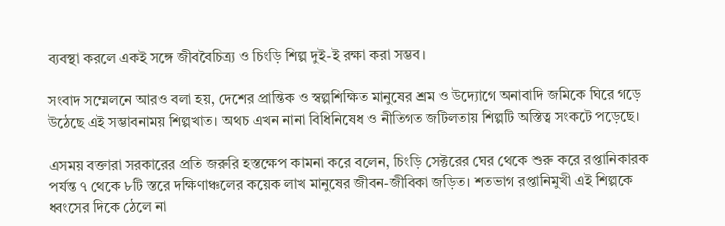ব্যবস্থা করলে একই সঙ্গে জীববৈচিত্র্য ও চিংড়ি শিল্প দুই-ই রক্ষা করা সম্ভব।

সংবাদ সম্মেলনে আরও বলা হয়, দেশের প্রান্তিক ও স্বল্পশিক্ষিত মানুষের শ্রম ও উদ্যোগে অনাবাদি জমিকে ঘিরে গড়ে উঠেছে এই সম্ভাবনাময় শিল্পখাত। অথচ এখন নানা বিধিনিষেধ ও নীতিগত জটিলতায় শিল্পটি অস্তিত্ব সংকটে পড়েছে।

এসময় বক্তারা সরকারের প্রতি জরুরি হস্তক্ষেপ কামনা করে বলেন, চিংড়ি সেক্টরের ঘের থেকে শুরু করে রপ্তানিকারক পর্যন্ত ৭ থেকে ৮টি স্তরে দক্ষিণাঞ্চলের কয়েক লাখ মানুষের জীবন-জীবিকা জড়িত। শতভাগ রপ্তানিমুখী এই শিল্পকে ধ্বংসের দিকে ঠেলে না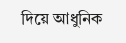দিয়ে আধুনিক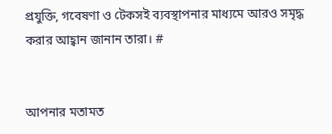প্রযুক্তি, গবেষণা ও টেকসই ব্যবস্থাপনার মাধ্যমে আরও সমৃদ্ধ করার আহ্বান জানান তারা। #


আপনার মতামত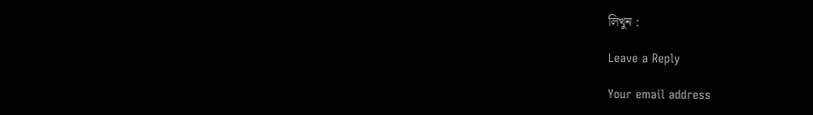লিখুন :

Leave a Reply

Your email address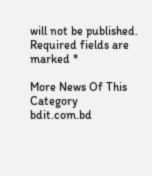will not be published. Required fields are marked *

More News Of This Category
bdit.com.bd